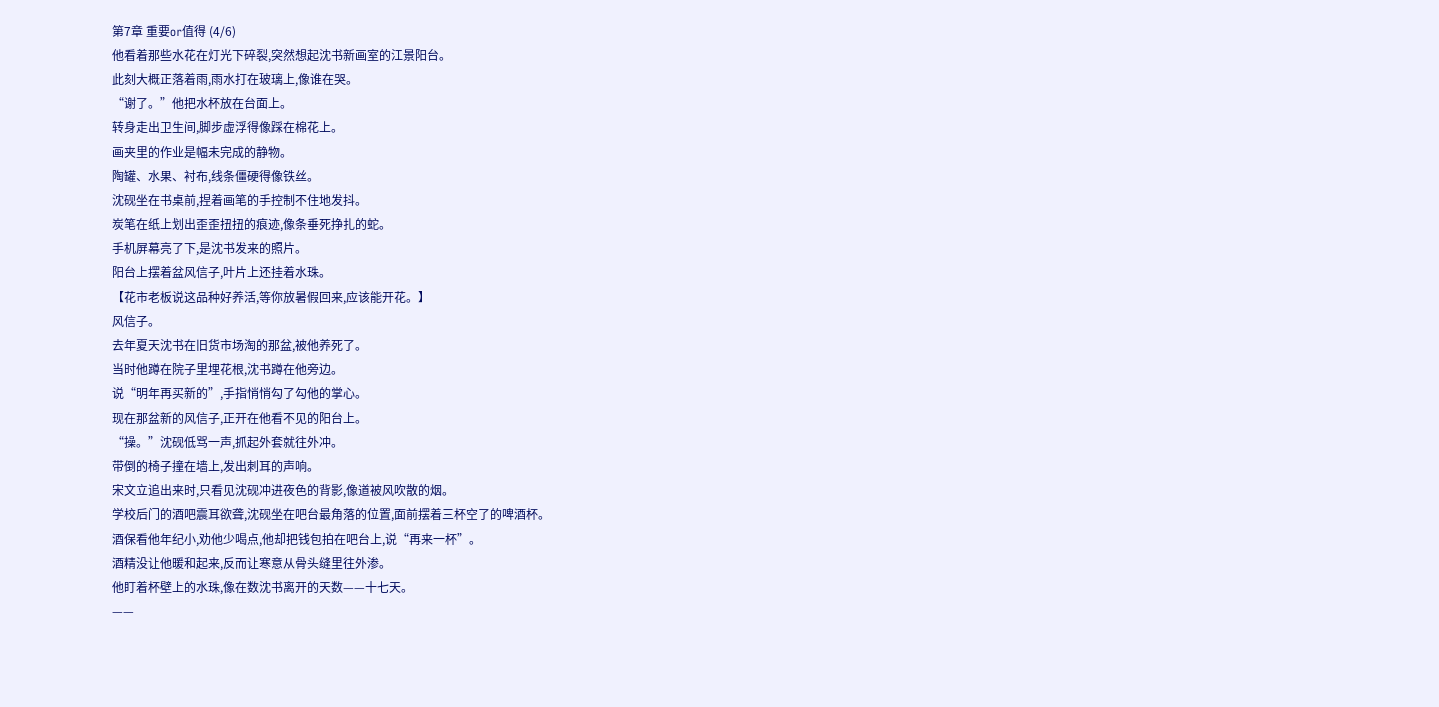第7章 重要or值得 (4/6)
他看着那些水花在灯光下碎裂,突然想起沈书新画室的江景阳台。
此刻大概正落着雨,雨水打在玻璃上,像谁在哭。
“谢了。”他把水杯放在台面上。
转身走出卫生间,脚步虚浮得像踩在棉花上。
画夹里的作业是幅未完成的静物。
陶罐、水果、衬布,线条僵硬得像铁丝。
沈砚坐在书桌前,捏着画笔的手控制不住地发抖。
炭笔在纸上划出歪歪扭扭的痕迹,像条垂死挣扎的蛇。
手机屏幕亮了下,是沈书发来的照片。
阳台上摆着盆风信子,叶片上还挂着水珠。
【花市老板说这品种好养活,等你放暑假回来,应该能开花。】
风信子。
去年夏天沈书在旧货市场淘的那盆,被他养死了。
当时他蹲在院子里埋花根,沈书蹲在他旁边。
说“明年再买新的”,手指悄悄勾了勾他的掌心。
现在那盆新的风信子,正开在他看不见的阳台上。
“操。”沈砚低骂一声,抓起外套就往外冲。
带倒的椅子撞在墙上,发出刺耳的声响。
宋文立追出来时,只看见沈砚冲进夜色的背影,像道被风吹散的烟。
学校后门的酒吧震耳欲聋,沈砚坐在吧台最角落的位置,面前摆着三杯空了的啤酒杯。
酒保看他年纪小,劝他少喝点,他却把钱包拍在吧台上,说“再来一杯”。
酒精没让他暖和起来,反而让寒意从骨头缝里往外渗。
他盯着杯壁上的水珠,像在数沈书离开的天数——十七天。
——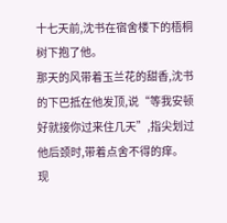十七天前,沈书在宿舍楼下的梧桐树下抱了他。
那天的风带着玉兰花的甜香,沈书的下巴抵在他发顶,说“等我安顿好就接你过来住几天”,指尖划过他后颈时,带着点舍不得的痒。
现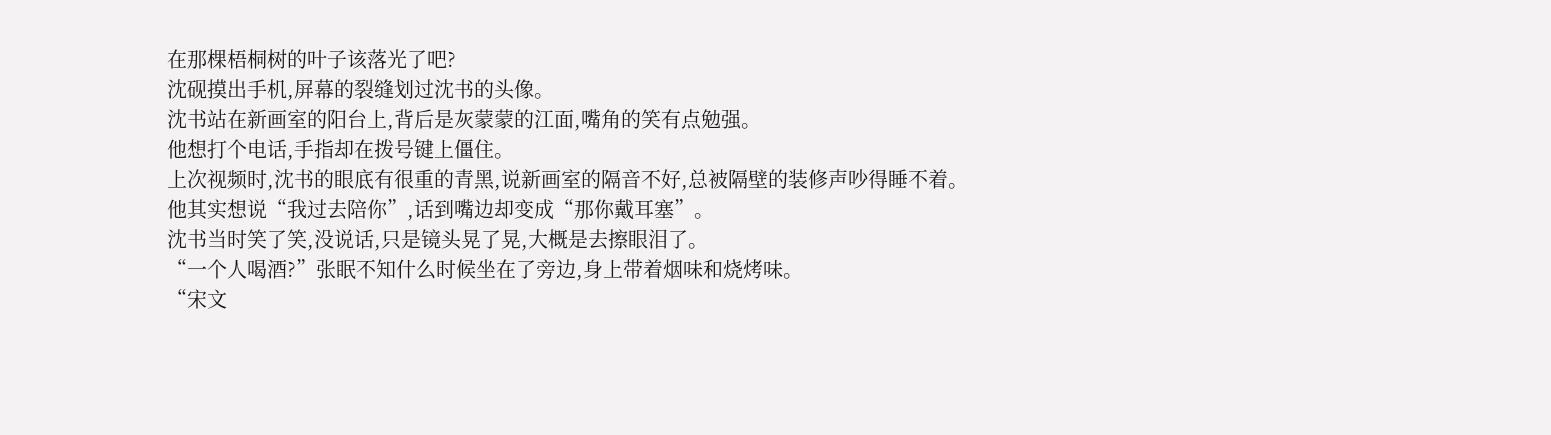在那棵梧桐树的叶子该落光了吧?
沈砚摸出手机,屏幕的裂缝划过沈书的头像。
沈书站在新画室的阳台上,背后是灰蒙蒙的江面,嘴角的笑有点勉强。
他想打个电话,手指却在拨号键上僵住。
上次视频时,沈书的眼底有很重的青黑,说新画室的隔音不好,总被隔壁的装修声吵得睡不着。
他其实想说“我过去陪你”,话到嘴边却变成“那你戴耳塞”。
沈书当时笑了笑,没说话,只是镜头晃了晃,大概是去擦眼泪了。
“一个人喝酒?”张眠不知什么时候坐在了旁边,身上带着烟味和烧烤味。
“宋文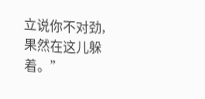立说你不对劲,果然在这儿躲着。”